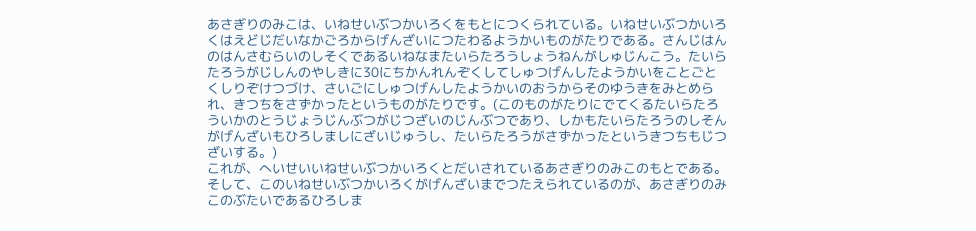あさぎりのみこは、いねせいぶつかいろくをもとにつくられている。いねせいぶつかいろくはえどじだいなかごろからげんざいにつたわるようかいものがたりである。さんじはんのはんさむらいのしそくであるいねなまたいらたろうしょうねんがしゅじんこう。たいらたろうがじしんのやしきに30にちかんれんぞくしてしゅつげんしたようかいをことごとくしりぞけつづけ、さいごにしゅつげんしたようかいのおうからそのゆうきをみとめられ、きつちをさずかったというものがたりです。(このものがたりにでてくるたいらたろういかのとうじょうじんぶつがじつざいのじんぶつであり、しかもたいらたろうのしそんがげんざいもひろしましにざいじゅうし、たいらたろうがさずかったというきつちもじつざいする。)
これが、へいせいいねせいぶつかいろくとだいされているあさぎりのみこのもとである。そして、このいねせいぶつかいろくがげんざいまでつたえられているのが、あさぎりのみこのぶたいであるひろしま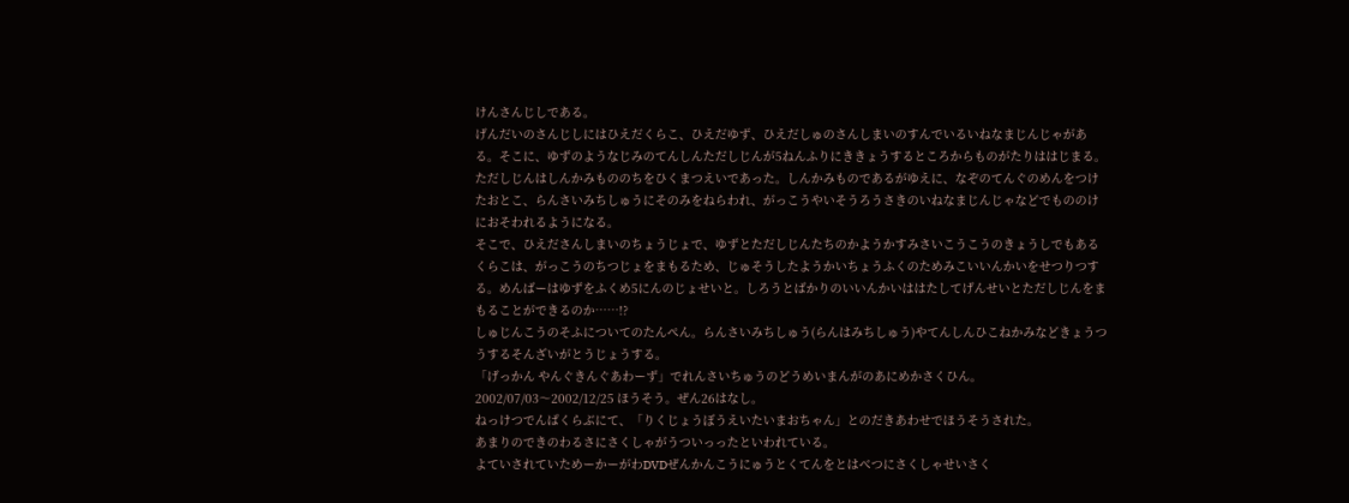けんさんじしである。
げんだいのさんじしにはひえだくらこ、ひえだゆず、ひえだしゅのさんしまいのすんでいるいねなまじんじゃがある。そこに、ゆずのようなじみのてんしんただしじんが5ねんふりにききょうするところからものがたりははじまる。
ただしじんはしんかみもののちをひくまつえいであった。しんかみものであるがゆえに、なぞのてんぐのめんをつけたおとこ、らんさいみちしゅうにそのみをねらわれ、がっこうやいそうろうさきのいねなまじんじゃなどでもののけにおそわれるようになる。
そこで、ひえださんしまいのちょうじょで、ゆずとただしじんたちのかようかすみさいこうこうのきょうしでもあるくらこは、がっこうのちつじょをまもるため、じゅそうしたようかいちょうふくのためみこいいんかいをせつりつする。めんばーはゆずをふくめ5にんのじょせいと。しろうとばかりのいいんかいははたしてげんせいとただしじんをまもることができるのか……!?
しゅじんこうのそふについてのたんぺん。らんさいみちしゅう(らんはみちしゅう)やてんしんひこねかみなどきょうつうするそんざいがとうじょうする。
「げっかん やんぐきんぐあわーず」でれんさいちゅうのどうめいまんがのあにめかさくひん。
2002/07/03〜2002/12/25 ほうそう。ぜん26はなし。
ねっけつでんぱくらぶにて、「りくじょうぼうえいたいまおちゃん」とのだきあわせでほうそうされた。
あまりのできのわるさにさくしゃがうついっったといわれている。
よていされていためーかーがわDVDぜんかんこうにゅうとくてんをとはべつにさくしゃせいさく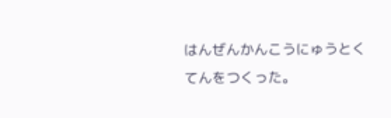はんぜんかんこうにゅうとくてんをつくった。